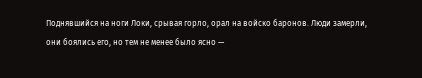Поднявшийся на ноги Локи, срывая горло, орал на войско баронов. Люди замерли, они боялись его, но тем не менее было ясно —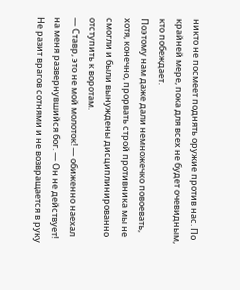никто не посмеет поднять оружие против нас. По крайней мере, пока для всех не будет очевидным, кто побеждает.
Поэтому нам даже дали немножечко повоевать, хотя, конечно, прорвать строй противника мы не смогли и были вынуждены дисциплинированно отступить к воротам.
— Ставр, это не мой молоток! — обиженно наехал на меня развернувшийся бог. — Он не действует! Не разит врагов сотнями и не возвращается в руку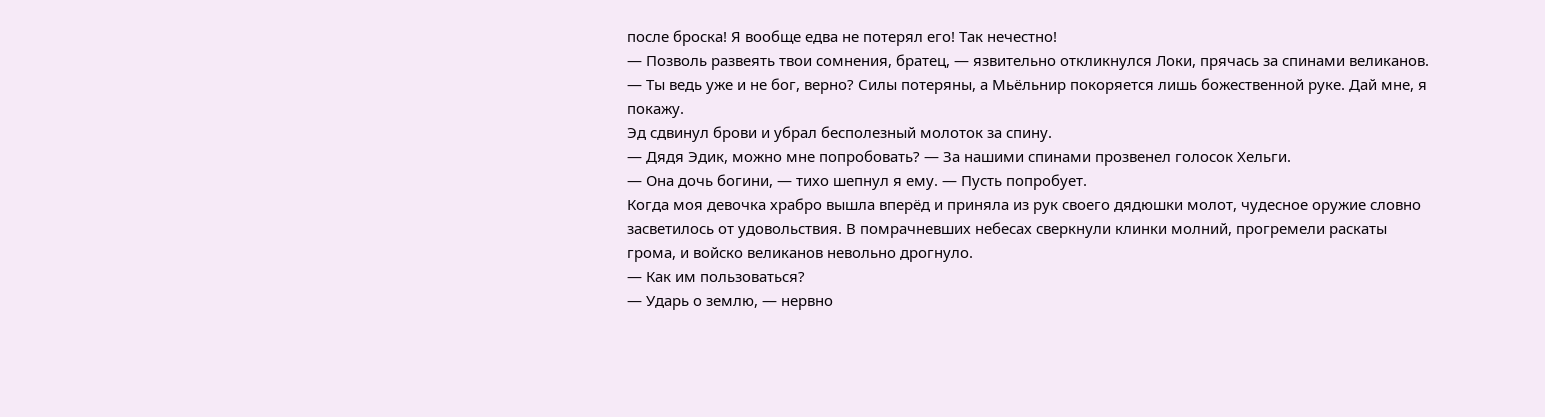после броска! Я вообще едва не потерял его! Так нечестно!
— Позволь развеять твои сомнения, братец, — язвительно откликнулся Локи, прячась за спинами великанов. — Ты ведь уже и не бог, верно? Силы потеряны, а Мьёльнир покоряется лишь божественной руке. Дай мне, я покажу.
Эд сдвинул брови и убрал бесполезный молоток за спину.
— Дядя Эдик, можно мне попробовать? — За нашими спинами прозвенел голосок Хельги.
— Она дочь богини, — тихо шепнул я ему. — Пусть попробует.
Когда моя девочка храбро вышла вперёд и приняла из рук своего дядюшки молот, чудесное оружие словно засветилось от удовольствия. В помрачневших небесах сверкнули клинки молний, прогремели раскаты грома, и войско великанов невольно дрогнуло.
— Как им пользоваться?
— Ударь о землю, — нервно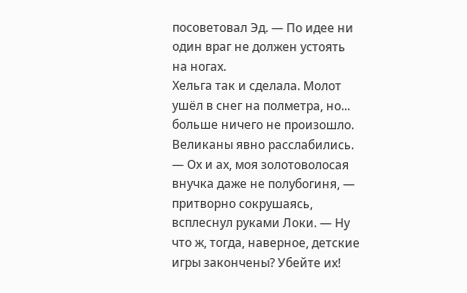посоветовал Эд. — По идее ни один враг не должен устоять на ногах.
Хельга так и сделала. Молот ушёл в снег на полметра, но... больше ничего не произошло. Великаны явно расслабились.
— Ох и ах, моя золотоволосая внучка даже не полубогиня, — притворно сокрушаясь, всплеснул руками Локи. — Ну что ж, тогда, наверное, детские игры закончены? Убейте их!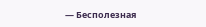— Бесполезная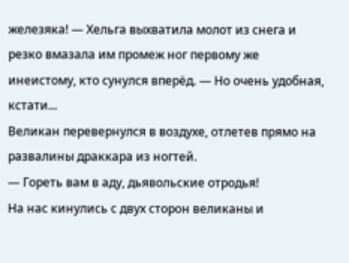железяка! — Хельга выхватила молот из снега и резко вмазала им промеж ног первому же инеистому, кто сунулся вперёд. — Но очень удобная, кстати...
Великан перевернулся в воздухе, отлетев прямо на развалины драккара из ногтей.
— Гореть вам в аду, дьявольские отродья!
На нас кинулись с двух сторон великаны и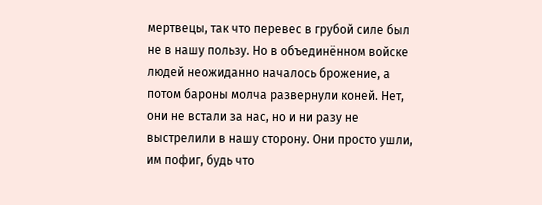мертвецы, так что перевес в грубой силе был не в нашу пользу. Но в объединённом войске людей неожиданно началось брожение, а потом бароны молча развернули коней. Нет, они не встали за нас, но и ни разу не выстрелили в нашу сторону. Они просто ушли, им пофиг, будь что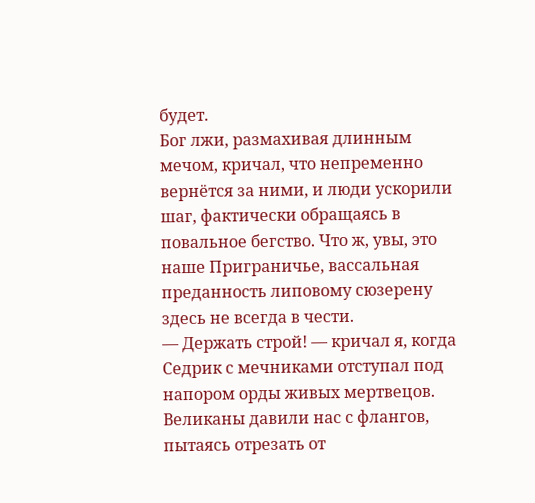будет.
Бог лжи, размахивая длинным мечом, кричал, что непременно вернётся за ними, и люди ускорили шаг, фактически обращаясь в повальное бегство. Что ж, увы, это наше Приграничье, вассальная преданность липовому сюзерену здесь не всегда в чести.
— Держать строй! — кричал я, когда Седрик с мечниками отступал под напором орды живых мертвецов.
Великаны давили нас с флангов, пытаясь отрезать от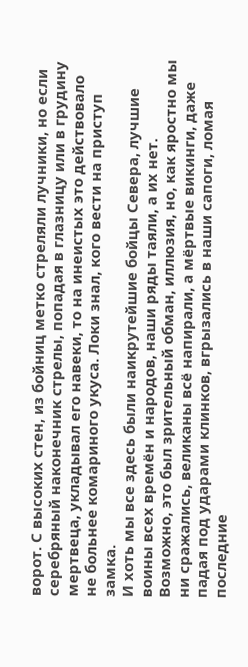ворот. С высоких стен, из бойниц метко стреляли лучники, но если серебряный наконечник стрелы, попадая в глазницу или в грудину мертвеца, укладывал его навеки, то на инеистых это действовало не больнее комариного укуса. Локи знал, кого вести на приступ замка.
И хоть мы все здесь были наикрутейшие бойцы Севера, лучшие воины всех времён и народов, наши ряды таяли, а их нет. Возможно, это был зрительный обман, иллюзия, но, как яростно мы ни сражались, великаны всё напирали, а мёртвые викинги, даже падая под ударами клинков, вгрызались в наши сапоги, ломая последние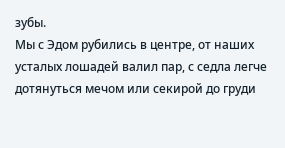зубы.
Мы с Эдом рубились в центре, от наших усталых лошадей валил пар, с седла легче дотянуться мечом или секирой до груди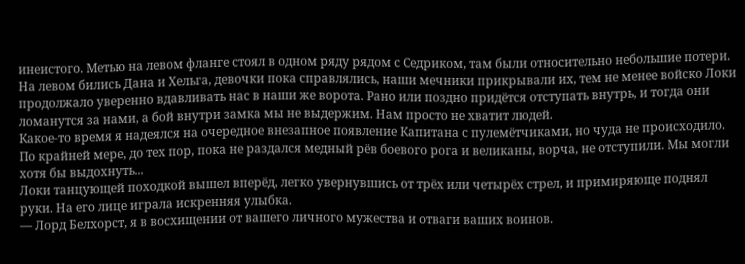инеистого. Метью на левом фланге стоял в одном ряду рядом с Седриком, там были относительно небольшие потери.
На левом бились Дана и Хельга, девочки пока справлялись, наши мечники прикрывали их, тем не менее войско Локи продолжало уверенно вдавливать нас в наши же ворота. Рано или поздно придётся отступать внутрь, и тогда они ломанутся за нами, а бой внутри замка мы не выдержим. Нам просто не хватит людей.
Какое-то время я надеялся на очередное внезапное появление Капитана с пулемётчиками, но чуда не происходило. По крайней мере, до тех пор, пока не раздался медный рёв боевого рога и великаны, ворча, не отступили. Мы могли хотя бы выдохнуть...
Локи танцующей походкой вышел вперёд, легко увернувшись от трёх или четырёх стрел, и примиряюще поднял руки. На его лице играла искренняя улыбка.
— Лорд Белхорст, я в восхищении от вашего личного мужества и отваги ваших воинов.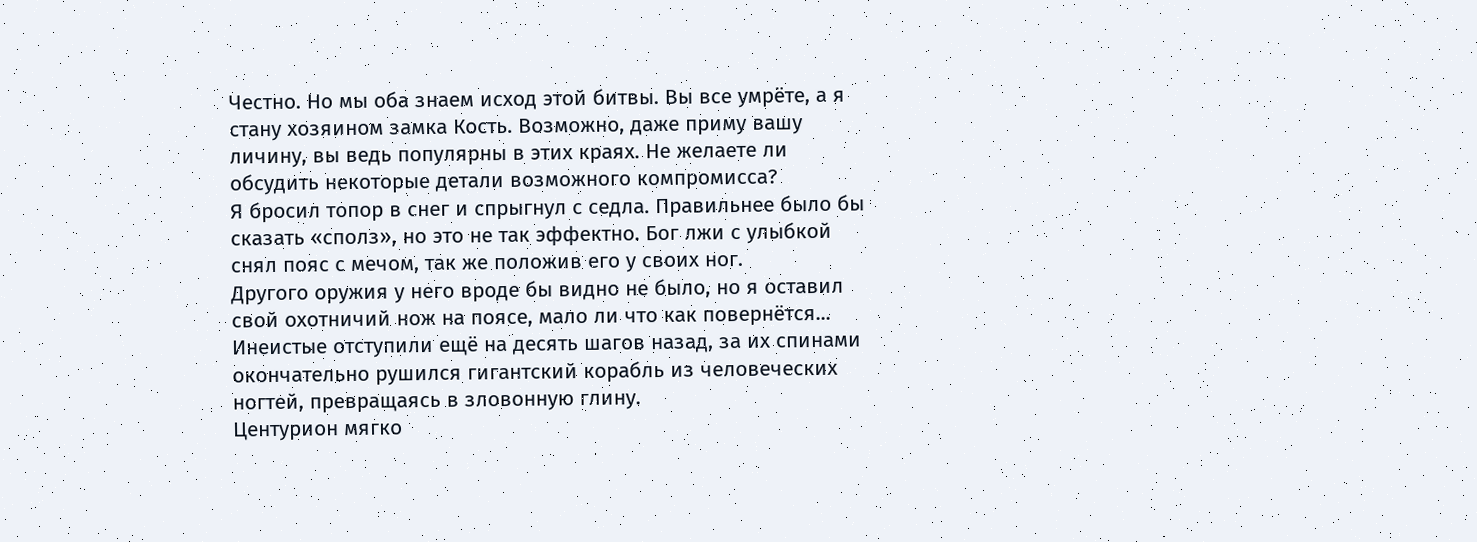Честно. Но мы оба знаем исход этой битвы. Вы все умрёте, а я стану хозяином замка Кость. Возможно, даже приму вашу личину, вы ведь популярны в этих краях. Не желаете ли обсудить некоторые детали возможного компромисса?
Я бросил топор в снег и спрыгнул с седла. Правильнее было бы сказать «сполз», но это не так эффектно. Бог лжи с улыбкой снял пояс с мечом, так же положив его у своих ног.
Другого оружия у него вроде бы видно не было, но я оставил свой охотничий нож на поясе, мало ли что как повернётся...
Инеистые отступили ещё на десять шагов назад, за их спинами окончательно рушился гигантский корабль из человеческих ногтей, превращаясь в зловонную глину.
Центурион мягко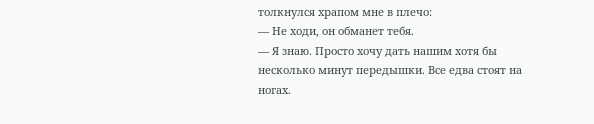толкнулся храпом мне в плечо:
— Не ходи, он обманет тебя.
— Я знаю. Просто хочу дать нашим хотя бы несколько минут передышки. Все едва стоят на ногах.